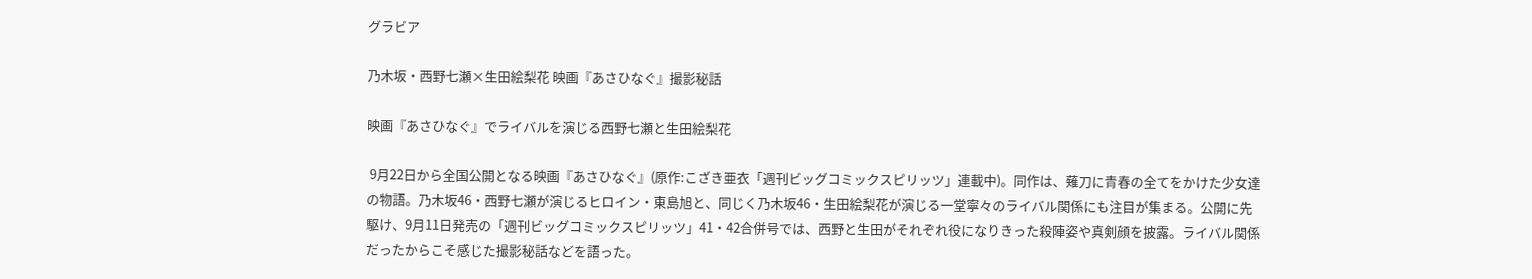グラビア

乃木坂・西野七瀬×生田絵梨花 映画『あさひなぐ』撮影秘話

映画『あさひなぐ』でライバルを演じる西野七瀬と生田絵梨花

 9月22日から全国公開となる映画『あさひなぐ』(原作:こざき亜衣「週刊ビッグコミックスピリッツ」連載中)。同作は、薙刀に青春の全てをかけた少女達の物語。乃木坂46・西野七瀬が演じるヒロイン・東島旭と、同じく乃木坂46・生田絵梨花が演じる一堂寧々のライバル関係にも注目が集まる。公開に先駆け、9月11日発売の「週刊ビッグコミックスピリッツ」41・42合併号では、西野と生田がそれぞれ役になりきった殺陣姿や真剣顔を披露。ライバル関係だったからこそ感じた撮影秘話などを語った。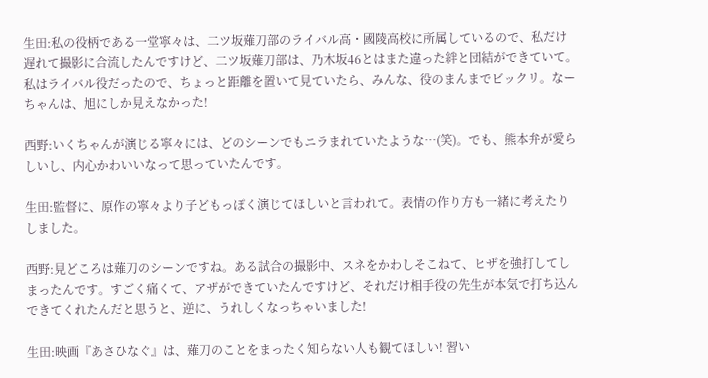生田:私の役柄である一堂寧々は、二ツ坂薙刀部のライバル高・國陵高校に所属しているので、私だけ遅れて撮影に合流したんですけど、二ツ坂薙刀部は、乃木坂46とはまた違った絆と団結ができていて。私はライバル役だったので、ちょっと距離を置いて見ていたら、みんな、役のまんまでビックリ。なーちゃんは、旭にしか見えなかった!

西野:いくちゃんが演じる寧々には、どのシーンでもニラまれていたような…(笑)。でも、熊本弁が愛らしいし、内心かわいいなって思っていたんです。

生田:監督に、原作の寧々より子どもっぽく演じてほしいと言われて。表情の作り方も一緒に考えたりしました。

西野:見どころは薙刀のシーンですね。ある試合の撮影中、スネをかわしそこねて、ヒザを強打してしまったんです。すごく痛くて、アザができていたんですけど、それだけ相手役の先生が本気で打ち込んできてくれたんだと思うと、逆に、うれしくなっちゃいました!

生田:映画『あさひなぐ』は、薙刀のことをまったく知らない人も観てほしい! 習い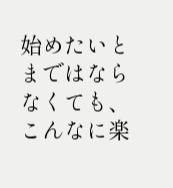始めたいとまではならなくても、こんなに楽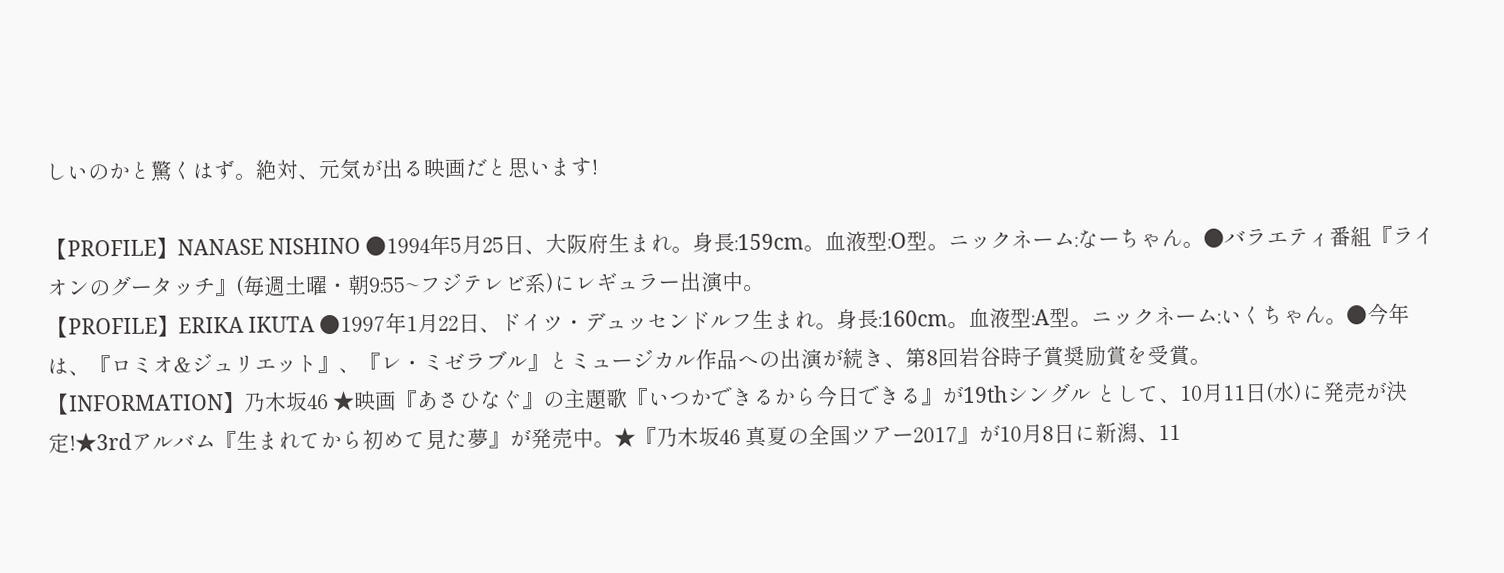しいのかと驚くはず。絶対、元気が出る映画だと思います!

【PROFILE】NANASE NISHINO ●1994年5月25日、大阪府生まれ。身長:159cm。血液型:O型。ニックネーム:なーちゃん。●バラエティ番組『ライオンのグータッチ』(毎週土曜・朝9:55~フジテレビ系)にレギュラー出演中。
【PROFILE】ERIKA IKUTA ●1997年1月22日、ドイツ・デュッセンドルフ生まれ。身長:160cm。血液型:A型。ニックネーム:いくちゃん。●今年は、『ロミオ&ジュリエット』、『レ・ミゼラブル』とミュージカル作品への出演が続き、第8回岩谷時子賞奨励賞を受賞。
【INFORMATION】乃木坂46 ★映画『あさひなぐ』の主題歌『いつかできるから今日できる』が19thシングル として、10月11日(水)に発売が決定!★3rdアルバム『生まれてから初めて見た夢』が発売中。★『乃木坂46 真夏の全国ツアー2017』が10月8日に新潟、11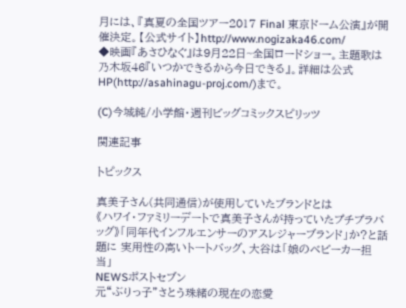月には、『真夏の全国ツアー2017 Final 東京ドーム公演』が開催決定。【公式サイト】http://www.nogizaka46.com/
◆映画『あさひなぐ』は9月22日~全国ロードショー。主題歌は乃木坂46『いつかできるから今日できる』。詳細は公式HP(http://asahinagu-proj.com/)まで。

(C)今城純/小学館・週刊ビッグコミックスピリッツ

関連記事

トピックス

真美子さん(共同通信)が使用していたブランドとは
《ハワイ・ファミリーデートで真美子さんが持っていたプチプラバッグ》「同年代インフルエンサーのアスレジャーブランド」か?と話題に 実用性の高いトートバッグ、大谷は「娘のベビーカー担当」
NEWSポストセブン
元“ぶりっ子”さとう珠緒の現在の恋愛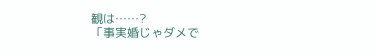観は……?
「事実婚じゃダメで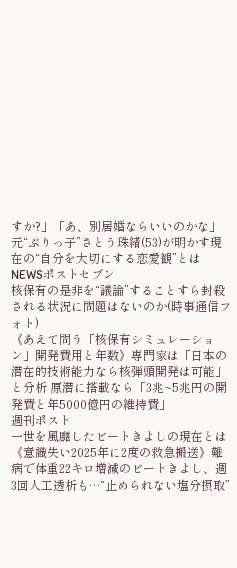すか?」「あ、別居婚ならいいのかな」元“ぶりっ子”さとう珠緒(53)が明かす現在の“自分を大切にする恋愛観”とは
NEWSポストセブン
核保有の是非を“議論”することすら封殺される状況に問題はないのか(時事通信フォト)
《あえて問う「核保有シミュレーション」開発費用と年数》専門家は「日本の潜在的技術能力なら核弾頭開発は可能」と分析 原潜に搭載なら「3兆~5兆円の開発費と年5000億円の維持費」
週刊ポスト
一世を風靡したビートきよしの現在とは
《意識失い2025年に2度の救急搬送》難病で体重22キロ増減のビートきよし、週3回人工透析も…“止められない塩分摂取”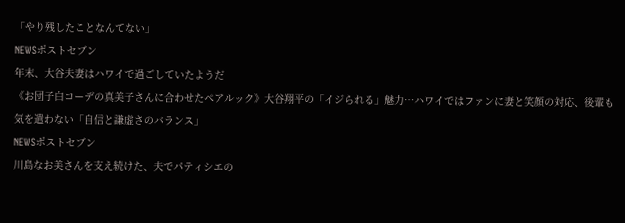「やり残したことなんてない」
NEWSポストセブン
年末、大谷夫妻はハワイで過ごしていたようだ
《お団子白コーデの真美子さんに合わせたペアルック》大谷翔平の「イジられる」魅力…ハワイではファンに妻と笑顔の対応、後輩も気を遣わない「自信と謙虚さのバランス」
NEWSポストセブン
川島なお美さんを支え続けた、夫でパティシエの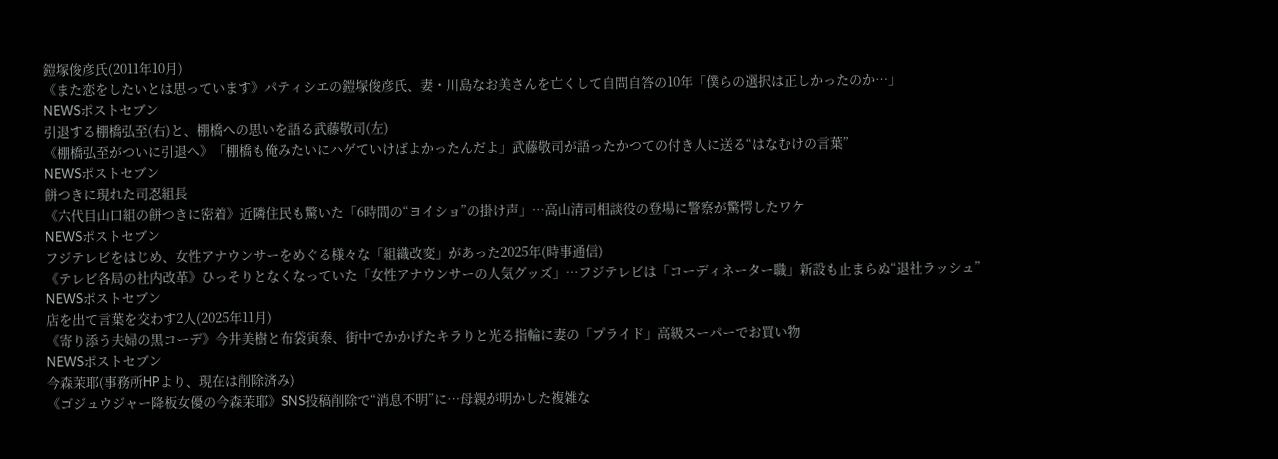鎧塚俊彦氏(2011年10月)
《また恋をしたいとは思っています》パティシエの鎧塚俊彦氏、妻・川島なお美さんを亡くして自問自答の10年「僕らの選択は正しかったのか…」
NEWSポストセブン
引退する棚橋弘至(右)と、棚橋への思いを語る武藤敬司(左)
《棚橋弘至がついに引退へ》「棚橋も俺みたいにハゲていけばよかったんだよ」武藤敬司が語ったかつての付き人に送る“はなむけの言葉”
NEWSポストセブン
餅つきに現れた司忍組長
《六代目山口組の餅つきに密着》近隣住民も驚いた「6時間の“ヨイショ”の掛け声」…高山清司相談役の登場に警察が驚愕したワケ
NEWSポストセブン
フジテレビをはじめ、女性アナウンサーをめぐる様々な「組織改変」があった2025年(時事通信)
《テレビ各局の社内改革》ひっそりとなくなっていた「女性アナウンサーの人気グッズ」…フジテレビは「コーディネーター職」新設も止まらぬ“退社ラッシュ”
NEWSポストセブン
店を出て言葉を交わす2人(2025年11月)
《寄り添う夫婦の黒コーデ》今井美樹と布袋寅泰、街中でかかげたキラりと光る指輪に妻の「プライド」高級スーパーでお買い物
NEWSポストセブン
今森茉耶(事務所HPより、現在は削除済み)
《ゴジュウジャー降板女優の今森茉耶》SNS投稿削除で“消息不明”に…母親が明かした複雑な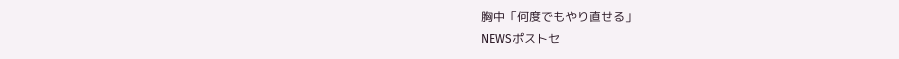胸中「何度でもやり直せる」
NEWSポストセ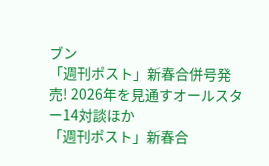ブン
「週刊ポスト」新春合併号発売! 2026年を見通すオールスター14対談ほか
「週刊ポスト」新春合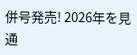併号発売! 2026年を見通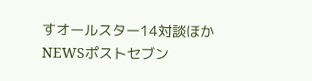すオールスター14対談ほか
NEWSポストセブン